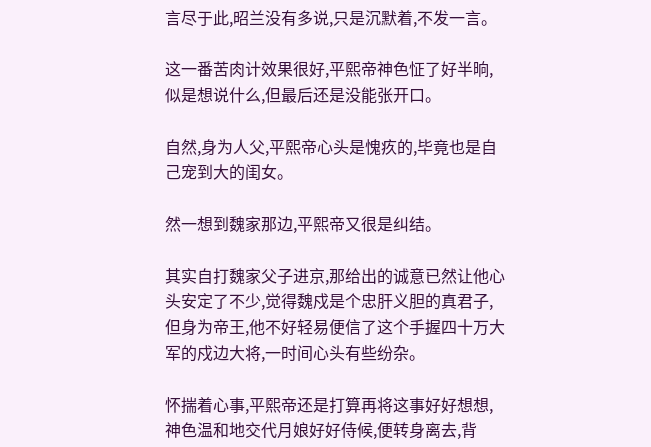言尽于此,昭兰没有多说,只是沉默着,不发一言。

这一番苦肉计效果很好,平熙帝神色怔了好半晌,似是想说什么,但最后还是没能张开口。

自然,身为人父,平熙帝心头是愧疚的,毕竟也是自己宠到大的闺女。

然一想到魏家那边,平熙帝又很是纠结。

其实自打魏家父子进京,那给出的诚意已然让他心头安定了不少,觉得魏戍是个忠肝义胆的真君子,但身为帝王,他不好轻易便信了这个手握四十万大军的戍边大将,一时间心头有些纷杂。

怀揣着心事,平熙帝还是打算再将这事好好想想,神色温和地交代月娘好好侍候,便转身离去,背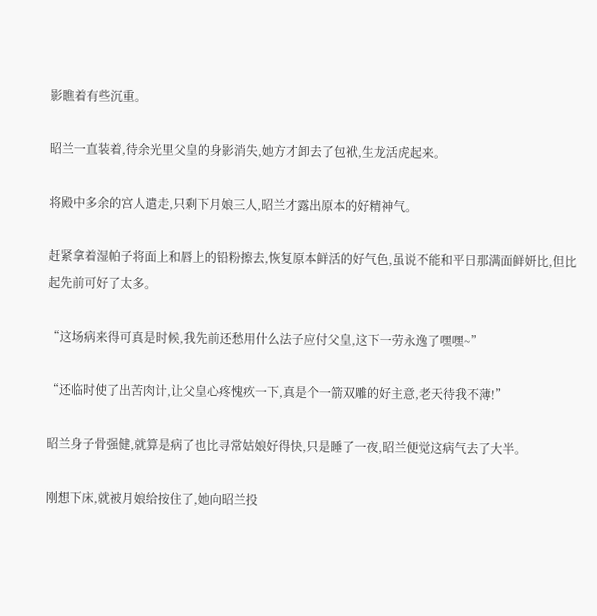影瞧着有些沉重。

昭兰一直装着,待余光里父皇的身影消失,她方才卸去了包袱,生龙活虎起来。

将殿中多余的宫人遣走,只剩下月娘三人,昭兰才露出原本的好精神气。

赶紧拿着湿帕子将面上和唇上的铅粉擦去,恢复原本鲜活的好气色,虽说不能和平日那满面鲜妍比,但比起先前可好了太多。

“这场病来得可真是时候,我先前还愁用什么法子应付父皇,这下一劳永逸了嘿嘿~”

“还临时使了出苦肉计,让父皇心疼愧疚一下,真是个一箭双雕的好主意,老天待我不薄!”

昭兰身子骨强健,就算是病了也比寻常姑娘好得快,只是睡了一夜,昭兰便觉这病气去了大半。

刚想下床,就被月娘给按住了,她向昭兰投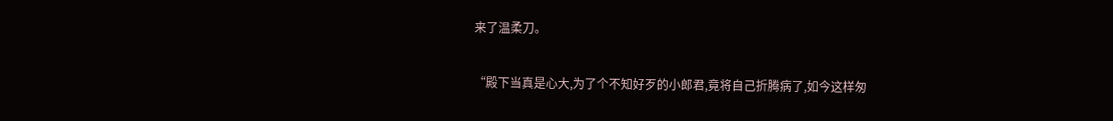来了温柔刀。

“殿下当真是心大,为了个不知好歹的小郎君,竟将自己折腾病了,如今这样匆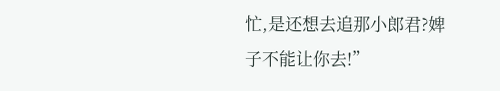忙,是还想去追那小郎君?婢子不能让你去!”